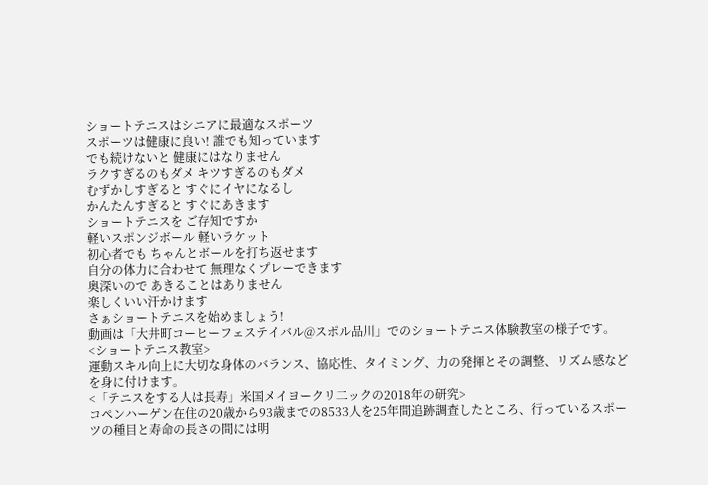ショートテニスはシニアに最適なスポーツ
スポーツは健康に良い! 誰でも知っています
でも続けないと 健康にはなりません
ラクすぎるのもダメ キツすぎるのもダメ
むずかしすぎると すぐにイヤになるし
かんたんすぎると すぐにあきます
ショートテニスを ご存知ですか
軽いスポンジボール 軽いラケット
初心者でも ちゃんとボールを打ち返せます
自分の体力に合わせて 無理なくプレーできます
奥深いので あきることはありません
楽しくいい汗かけます
さぁショートテニスを始めましょう!
動画は「大井町コーヒーフェステイバル@スポル品川」でのショートテニス体験教室の様子です。
<ショートテニス教室>
運動スキル向上に大切な身体のバランス、協応性、タイミング、力の発揮とその調整、リズム感などを身に付けます。
<「テニスをする人は長寿」米国メイヨークリ二ックの2018年の研究>
コペンハーゲン在住の20歳から93歳までの8533人を25年間追跡調査したところ、行っているスポーツの種目と寿命の長さの間には明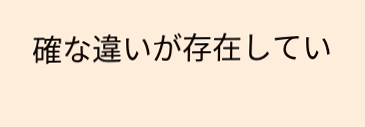確な違いが存在してい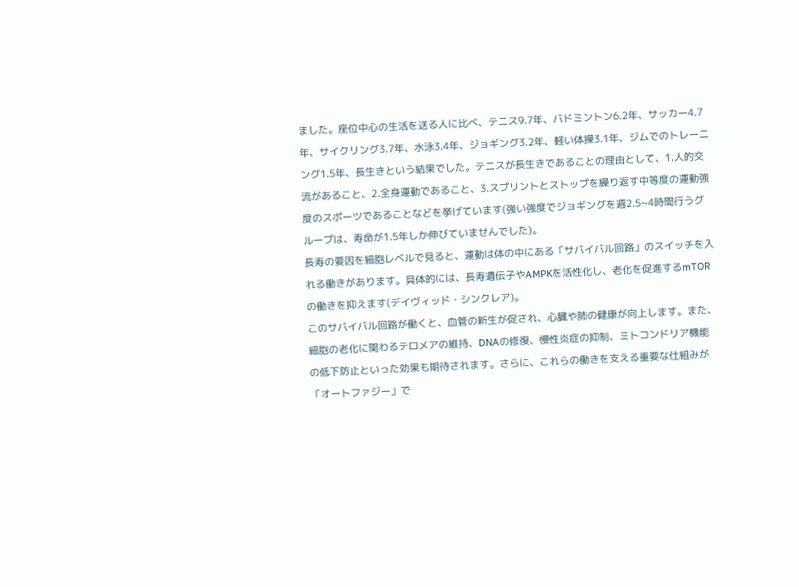ました。座位中心の生活を送る人に比べ、テニス9.7年、バドミントン6.2年、サッカー4.7年、サイクリング3.7年、水泳3.4年、ジョギング3.2年、軽い体操3.1年、ジムでのトレーニング1.5年、長生きという結果でした。テニスが長生きであることの理由として、1.人的交流があること、2.全身運動であること、3.スプリントとストップを繰り返す中等度の運動強度のスポーツであることなどを挙げています(強い強度でジョギングを週2.5~4時間行うグループは、寿命が1.5年しか伸びていませんでした)。
長寿の要因を細胞レベルで見ると、運動は体の中にある「サバイバル回路」のスイッチを入れる働きがあります。具体的には、長寿遺伝子やAMPKを活性化し、老化を促進するmTORの働きを抑えます(デイヴィッド・シンクレア)。
このサバイバル回路が働くと、血管の新生が促され、心臓や肺の健康が向上します。また、細胞の老化に関わるテロメアの維持、DNAの修復、慢性炎症の抑制、ミトコンドリア機能の低下防止といった効果も期待されます。さらに、これらの働きを支える重要な仕組みが「オートファジー」で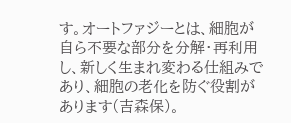す。オートファジーとは、細胞が自ら不要な部分を分解・再利用し、新しく生まれ変わる仕組みであり、細胞の老化を防ぐ役割があります(吉森保)。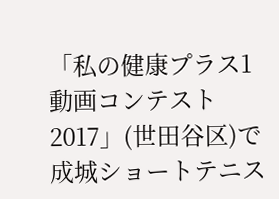「私の健康プラス1動画コンテスト2017」(世田谷区)で成城ショートテニス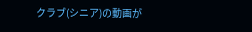クラブ(シニア)の動画が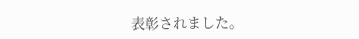表彰されました。